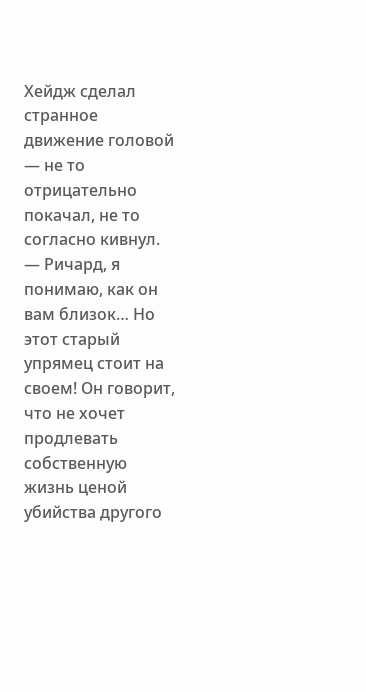Хейдж сделал странное движение головой — не то отрицательно покачал, не то согласно кивнул.
— Ричард, я понимаю, как он вам близок… Но этот старый упрямец стоит на своем! Он говорит, что не хочет продлевать собственную жизнь ценой убийства другого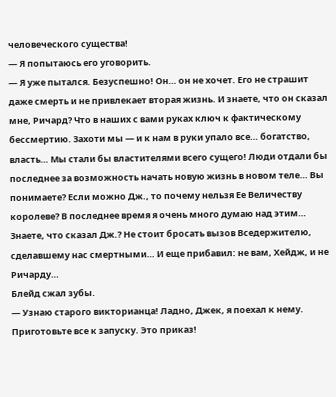человеческого существа!
— Я попытаюсь его уговорить.
— Я уже пытался. Безуспешно! Он… он не хочет. Его не страшит даже смерть и не привлекает вторая жизнь. И знаете, что он сказал мне, Ричард? Что в наших с вами руках ключ к фактическому бессмертию. Захоти мы — и к нам в руки упало все… богатство, власть… Мы стали бы властителями всего сущего! Люди отдали бы последнее за возможность начать новую жизнь в новом теле… Вы понимаете? Если можно Дж., то почему нельзя Ее Величеству королеве? В последнее время я очень много думаю над этим… Знаете, что сказал Дж.? Не стоит бросать вызов Вседержителю, сделавшему нас смертными… И еще прибавил: не вам, Хейдж, и не Ричарду…
Блейд сжал зубы.
— Узнаю старого викторианца! Ладно, Джек, я поехал к нему. Приготовьте все к запуску. Это приказ!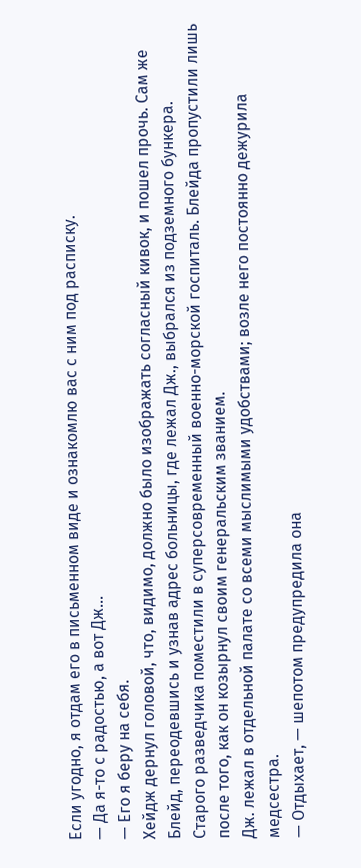Если угодно, я отдам его в письменном виде и ознакомлю вас с ним под расписку.
— Да я-то с радостью, а вот Дж…
— Его я беру на себя.
Хейдж дернул головой, что, видимо, должно было изображать согласный кивок, и пошел прочь. Сам же Блейд, переодевшись и узнав адрес больницы, где лежал Дж., выбрался из подземного бункера.
Старого разведчика поместили в суперсовременный военно-морской госпиталь. Блейда пропустили лишь после того, как он козырнул своим генеральским званием.
Дж. лежал в отдельной палате со всеми мыслимыми удобствами; возле него постоянно дежурила медсестра.
— Отдыхает, — шепотом предупредила она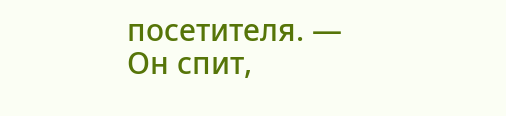посетителя. — Он спит,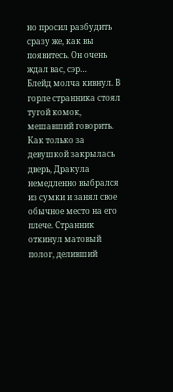но просил разбудить сразу же, как вы появитесь. Он очень ждал вас, сэр…
Блейд молча кивнул. В горле странника стоял тугой комок, мешавший говорить. Как только за девушкой закрылась дверь, Дракула немедленно выбрался из сумки и занял свое обычное место на его плече. Странник откинул матовый полог, деливший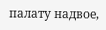палату надвое,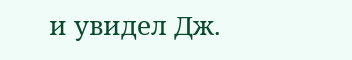и увидел Дж.